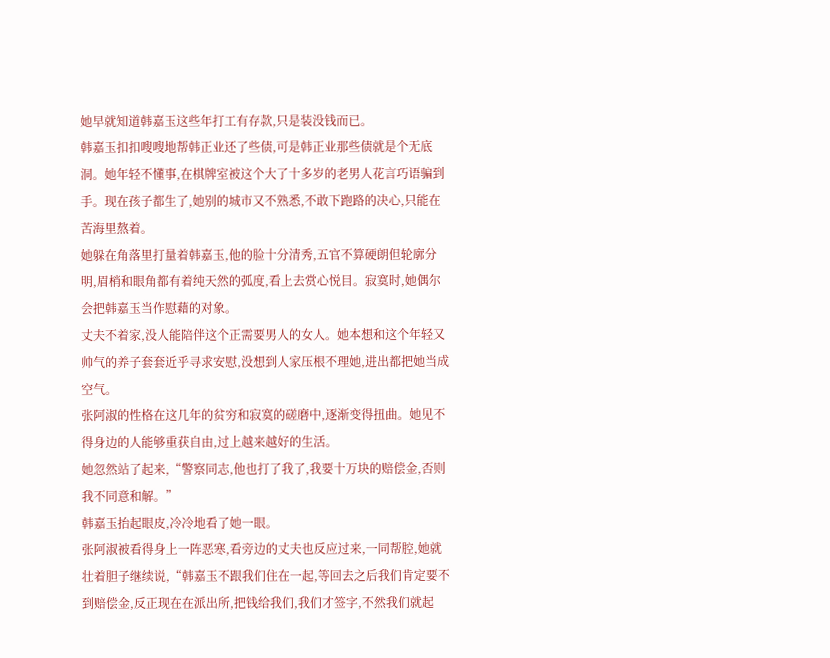她早就知道韩嘉玉这些年打工有存款,只是装没钱而已。
韩嘉玉扣扣嗖嗖地帮韩正业还了些债,可是韩正业那些债就是个无底洞。她年轻不懂事,在棋牌室被这个大了十多岁的老男人花言巧语骗到手。现在孩子都生了,她别的城市又不熟悉,不敢下跑路的决心,只能在苦海里熬着。
她躲在角落里打量着韩嘉玉,他的脸十分清秀,五官不算硬朗但轮廓分明,眉梢和眼角都有着纯天然的弧度,看上去赏心悦目。寂寞时,她偶尔会把韩嘉玉当作慰藉的对象。
丈夫不着家,没人能陪伴这个正需要男人的女人。她本想和这个年轻又帅气的养子套套近乎寻求安慰,没想到人家压根不理她,进出都把她当成空气。
张阿淑的性格在这几年的贫穷和寂寞的磋磨中,逐渐变得扭曲。她见不得身边的人能够重获自由,过上越来越好的生活。
她忽然站了起来,“警察同志,他也打了我了,我要十万块的赔偿金,否则我不同意和解。”
韩嘉玉抬起眼皮,冷冷地看了她一眼。
张阿淑被看得身上一阵恶寒,看旁边的丈夫也反应过来,一同帮腔,她就壮着胆子继续说,“韩嘉玉不跟我们住在一起,等回去之后我们肯定要不到赔偿金,反正现在在派出所,把钱给我们,我们才签字,不然我们就起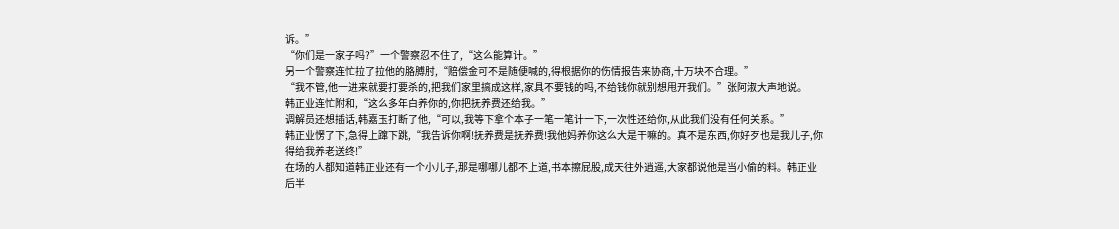诉。”
“你们是一家子吗?”一个警察忍不住了,“这么能算计。”
另一个警察连忙拉了拉他的胳膊肘,“赔偿金可不是随便喊的,得根据你的伤情报告来协商,十万块不合理。”
“我不管,他一进来就要打要杀的,把我们家里搞成这样,家具不要钱的吗,不给钱你就别想甩开我们。”张阿淑大声地说。
韩正业连忙附和,“这么多年白养你的,你把抚养费还给我。”
调解员还想插话,韩嘉玉打断了他,“可以,我等下拿个本子一笔一笔计一下,一次性还给你,从此我们没有任何关系。”
韩正业愣了下,急得上蹿下跳,“我告诉你啊!抚养费是抚养费!我他妈养你这么大是干嘛的。真不是东西,你好歹也是我儿子,你得给我养老送终!”
在场的人都知道韩正业还有一个小儿子,那是哪哪儿都不上道,书本擦屁股,成天往外逍遥,大家都说他是当小偷的料。韩正业后半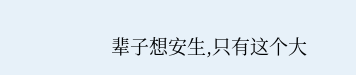辈子想安生,只有这个大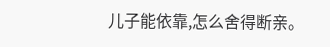儿子能依靠,怎么舍得断亲。